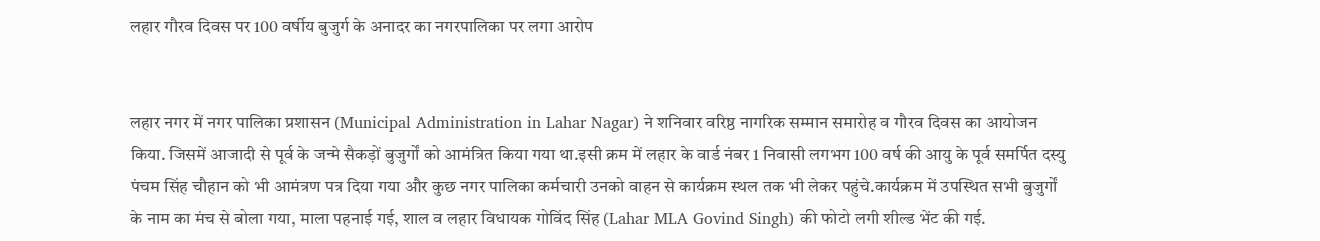लहार गौरव दिवस पर 100 वर्षीय बुजुर्ग के अनादर का नगरपालिका पर लगा आरोप


लहार नगर में नगर पालिका प्रशासन (Municipal Administration in Lahar Nagar) ने शनिवार वरिष्ठ नागरिक सम्मान समारोह व गौरव दिवस का आयोजन किया. जिसमें आजादी से पूर्व के जन्मे सैकड़ों बुजुर्गों को आमंत्रित किया गया था.इसी क्रम में लहार के वार्ड नंबर 1 निवासी लगभग 100 वर्ष की आयु के पूर्व समर्पित दस्यु पंचम सिंह चौहान को भी आमंत्रण पत्र दिया गया और कुछ नगर पालिका कर्मचारी उनको वाहन से कार्यक्रम स्थल तक भी लेकर पहुंचे.कार्यक्रम में उपस्थित सभी बुजुर्गों के नाम का मंच से बोला गया, माला पहनाई गई, शाल व लहार विधायक गोविंद सिंह (Lahar MLA Govind Singh) की फोटो लगी शील्ड भेंट की गई.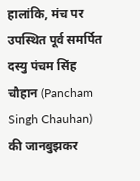हालांकि, मंच पर उपस्थित पूर्व समर्पित दस्यु पंचम सिंह चौहान (Pancham Singh Chauhan) की जानबुझकर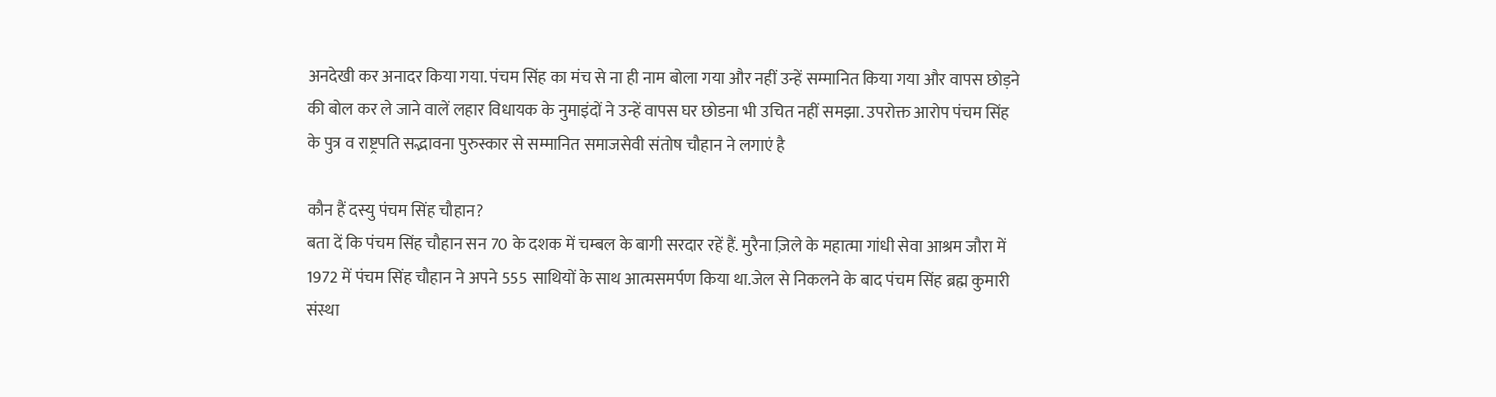अनदेखी कर अनादर किया गया. पंचम सिंह का मंच से ना ही नाम बोला गया और नहीं उन्हें सम्मानित किया गया और वापस छोड़ने की बोल कर ले जाने वालें लहार विधायक के नुमाइंदों ने उन्हें वापस घर छोडना भी उचित नहीं समझा. उपरोक्त आरोप पंचम सिंह के पुत्र व राष्ट्रपति सद्भावना पुरुस्कार से सम्मानित समाजसेवी संतोष चौहान ने लगाएं है

कौन हैं दस्यु पंचम सिंह चौहान?
बता दें कि पंचम सिंह चौहान सन 70 के दशक में चम्बल के बागी सरदार रहें हैं. मुरैना ज़िले के महात्मा गांधी सेवा आश्रम जौरा में 1972 में पंचम सिंह चौहान ने अपने 555 साथियों के साथ आत्मसमर्पण किया था.जेल से निकलने के बाद पंचम सिंह ब्रह्म कुमारी संस्था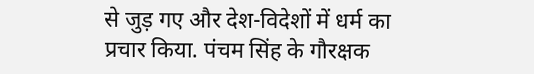से जुड़ गए और देश-विदेशों में धर्म का प्रचार किया. पंचम सिंह के गौरक्षक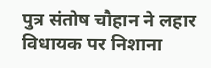पुत्र संतोष चौहान ने लहार विधायक पर निशाना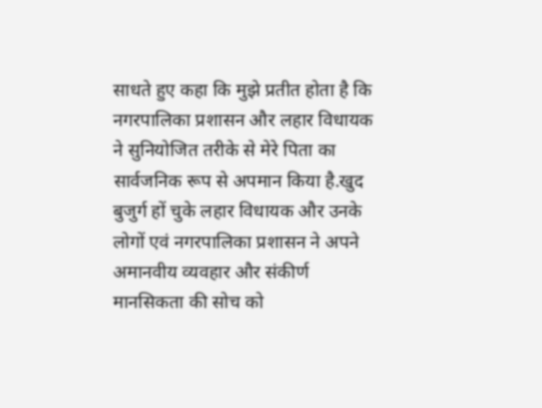साधते हुए कहा कि मुझे प्रतीत होता है कि नगरपालिका प्रशासन और लहार विधायक ने सुनियोजित तरीके से मेरे पिता का सार्वजनिक रूप से अपमान किया है.खुद बुजुर्ग हों चुके लहार विधायक और उनके लोगों एवं नगरपालिका प्रशासन ने अपने अमानवीय व्यवहार और संकीर्ण मानसिकता की सोच को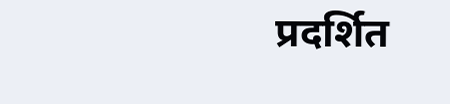प्रदर्शित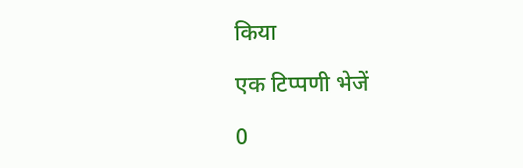किया

एक टिप्पणी भेजें

0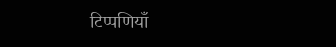टिप्पणियाँ